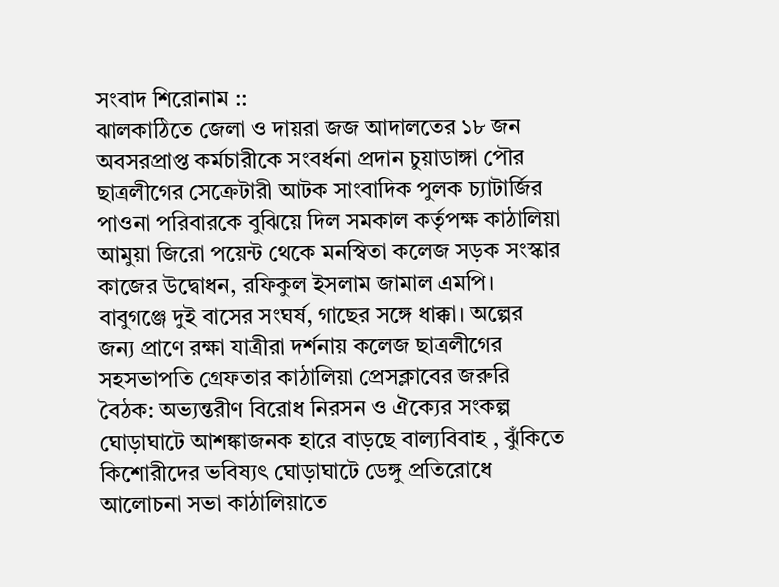সংবাদ শিরোনাম ::
ঝালকাঠিতে জেলা ও দায়রা জজ আদালতের ১৮ জন অবসরপ্রাপ্ত কর্মচারীকে সংবর্ধনা প্রদান চুয়াডাঙ্গা পৌর ছাত্রলীগের সেক্রেটারী আটক সাংবাদিক পুলক চ্যাটার্জির পাওনা পরিবারকে বুঝিয়ে দিল সমকাল কর্তৃপক্ষ কাঠালিয়া আমুয়া জিরো পয়েন্ট থেকে মনস্বিতা কলেজ সড়ক সংস্কার কাজের উদ্বোধন, রফিকুল ইসলাম জামাল এমপি। বাবুগঞ্জে দুই বাসের সংঘর্ষ, গাছের সঙ্গে ধাক্কা। অল্পের জন্য প্রাণে রক্ষা যাত্রীরা দর্শনায় কলেজ ছাত্রলীগের সহসভাপতি গ্রেফতার কাঠালিয়া প্রেসক্লাবের জরুরি বৈঠক: অভ্যন্তরীণ বিরোধ নিরসন ও ঐক্যের সংকল্প ঘোড়াঘাটে আশঙ্কাজনক হারে বাড়ছে বাল্যবিবাহ , ঝুঁকিতে কিশোরীদের ভবিষ্যৎ ঘোড়াঘাটে ডেঙ্গু প্রতিরোধে আলোচনা সভা কাঠালিয়াতে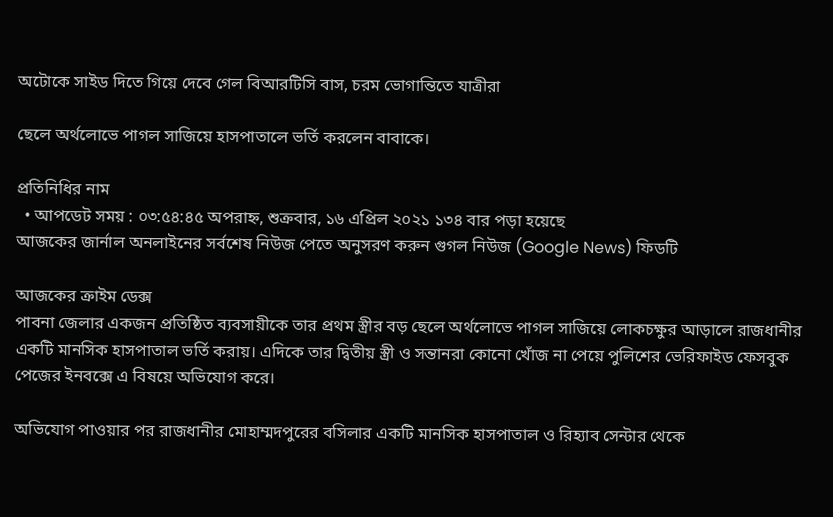অটোকে সাইড দিতে গিয়ে দেবে গেল বিআরটিসি বাস, চরম ভোগান্তিতে যাত্রীরা

ছেলে অর্থলোভে পাগল সাজিয়ে হাসপাতালে ভর্তি করলেন বাবাকে।

প্রতিনিধির নাম
  • আপডেট সময় : ০৩:৫৪:৪৫ অপরাহ্ন, শুক্রবার, ১৬ এপ্রিল ২০২১ ১৩৪ বার পড়া হয়েছে
আজকের জার্নাল অনলাইনের সর্বশেষ নিউজ পেতে অনুসরণ করুন গুগল নিউজ (Google News) ফিডটি

আজকের ক্রাইম ডেক্স
পাবনা জেলার একজন প্রতিষ্ঠিত ব্যবসায়ীকে তার প্রথম স্ত্রীর বড় ছেলে অর্থলোভে পাগল সাজিয়ে লোকচক্ষুর আড়ালে রাজধানীর একটি মানসিক হাসপাতাল ভর্তি করায়। এদিকে তার দ্বিতীয় স্ত্রী ও সন্তানরা কোনো খোঁজ না পেয়ে পুলিশের ভেরিফাইড ফেসবুক পেজের ইনবক্সে এ বিষয়ে অভিযোগ করে।

অভিযোগ পাওয়ার পর রাজধানীর মোহাম্মদপুরের বসিলার একটি মানসিক হাসপাতাল ও রিহ্যাব সেন্টার থেকে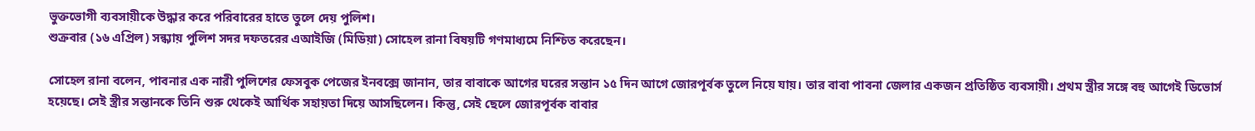ভুক্তভোগী ব্যবসায়ীকে উদ্ধার করে পরিবারের হাতে তুলে দেয় পুলিশ।
শুক্রবার (১৬ এপ্রিল) সন্ধ্যায় পুলিশ সদর দফতরের এআইজি (মিডিয়া) সোহেল রানা বিষয়টি গণমাধ্যমে নিশ্চিত করেছেন।

সোহেল রানা বলেন, পাবনার এক নারী পুলিশের ফেসবুক পেজের ইনবক্সে জানান, তার বাবাকে আগের ঘরের সন্তান ১৫ দিন আগে জোরপূর্বক তুলে নিয়ে যায়। তার বাবা পাবনা জেলার একজন প্রতিষ্ঠিত ব্যবসায়ী। প্রথম স্ত্রীর সঙ্গে বহু আগেই ডিভোর্স হয়েছে। সেই স্ত্রীর সন্তান‌কে তি‌নি শুরু থে‌কেই আর্থিক সহায়তা দি‌য়ে আসছিলেন। কিন্তু, সেই ছেলে জোরপূর্বক বাবার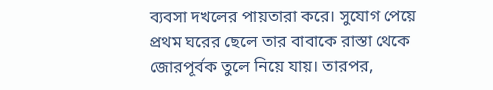ব্যবসা দখলের পায়তারা করে। সুযোগ পেয়ে প্রথম ঘরের ছেলে তার বাবাকে রাস্তা থেকে জোরপূর্বক তুলে নিয়ে যায়। তারপর,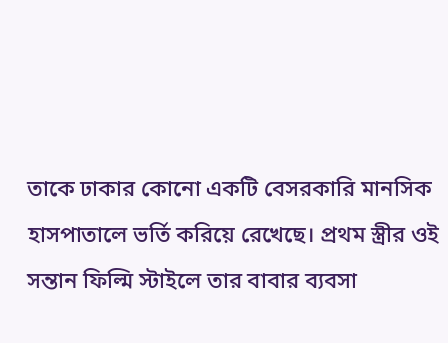তাকে ঢাকার কোনো একটি বেসরকারি মানসিক হাসপাতালে ভর্তি করিয়ে রেখেছে। প্রথম স্ত্রীর ওই সন্তান ফিল্মি স্টাইলে তার বাবার ব্যবসা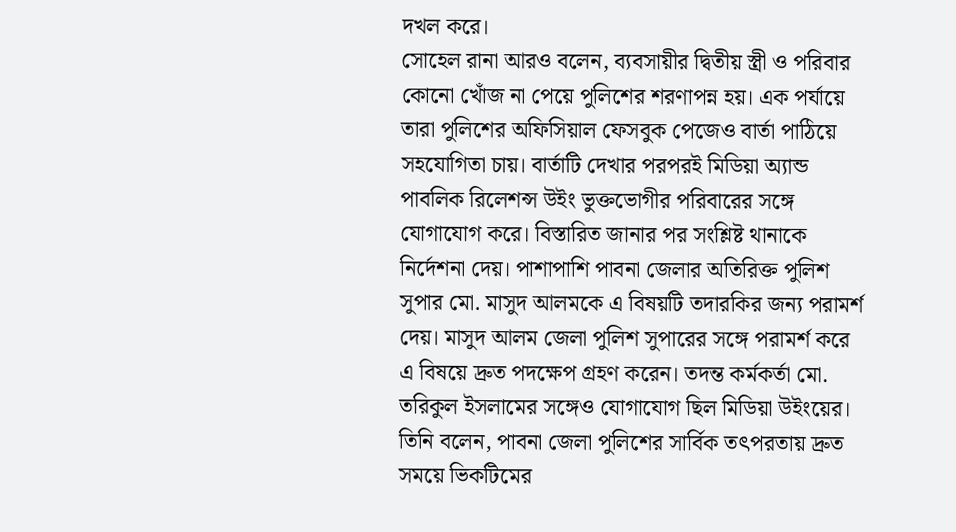দখল করে।
সোহেল রানা আরও বলেন, ব্যবসায়ীর দ্বিতীয় স্ত্রী ও পরিবার কোনো খোঁজ না পেয়ে পুলিশের শরণাপন্ন হয়। এক পর্যায়ে তারা পুলিশের অফিসিয়াল ফেসবুক পেজেও বার্তা পাঠিয়ে সহযোগিতা চায়। বার্তাটি দেখার পরপরই মিডিয়া অ্যান্ড পাবলিক রিলেশন্স উইং ভুক্তভোগীর পরিবারের সঙ্গে যোগাযোগ করে। বিস্তারিত জানার পর সংশ্লিষ্ট থানাকে নির্দেশনা দেয়। পাশাপাশি পাবনা জেলার অতিরিক্ত পুলিশ সুপার মো. মাসুদ আলমকে এ বিষয়টি তদারকির জন্য পরামর্শ দেয়। মাসুদ আলম জেলা পুলিশ সুপারের সঙ্গে পরামর্শ করে এ বিষয়ে দ্রুত পদক্ষেপ গ্রহণ করেন। তদন্ত কর্মকর্তা মো. তরিকুল ইসলামের সঙ্গেও যোগাযোগ ছিল মিডিয়া উইংয়ের।
তিনি বলেন, পাবনা জেলা পুলিশের সার্বিক তৎপরতায় দ্রুত সময়ে ভিকটিমের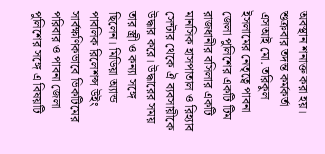অবস্থান শনাক্ত করা হয়। শুক্রবার তদন্ত কর্মকর্তা এসআই মো. তরিকুল ইসলামের নেতৃত্বে পাবনা জেলা পুলিশের একটি টিম রাজধানীর বসিলার একটি মানসিক হাসপাতাল ও রিহ্যাব সেন্টার থেকে ঐ ব্যবসায়ীকে উদ্ধার করে। উদ্ধারের সময় তার স্ত্রী ও কন্যা সঙ্গে ছিলেন। মিডিয়া অ্যান্ড পাবলিক রিলেশন্স উইং সার্বক্ষণিকভাবে ভিকটিমের পরিবার ও পাবনা জেলা পুলিশের সঙ্গে এ বিষয়টি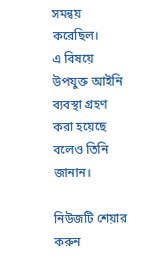সমন্বয় করেছিল।
এ বিষয়ে উপযুক্ত আইনি ব্যবস্থা গ্রহণ করা হয়েছে বলেও তিনি জানান।

নিউজটি শেয়ার করুন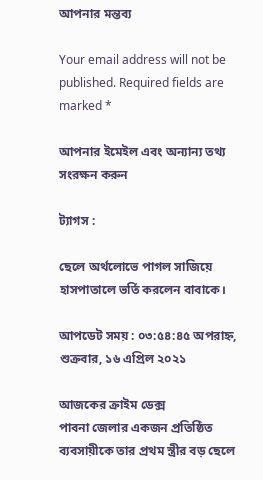আপনার মন্তব্য

Your email address will not be published. Required fields are marked *

আপনার ইমেইল এবং অন্যান্য তথ্য সংরক্ষন করুন

ট্যাগস :

ছেলে অর্থলোভে পাগল সাজিয়ে হাসপাতালে ভর্তি করলেন বাবাকে।

আপডেট সময় : ০৩:৫৪:৪৫ অপরাহ্ন, শুক্রবার, ১৬ এপ্রিল ২০২১

আজকের ক্রাইম ডেক্স
পাবনা জেলার একজন প্রতিষ্ঠিত ব্যবসায়ীকে তার প্রথম স্ত্রীর বড় ছেলে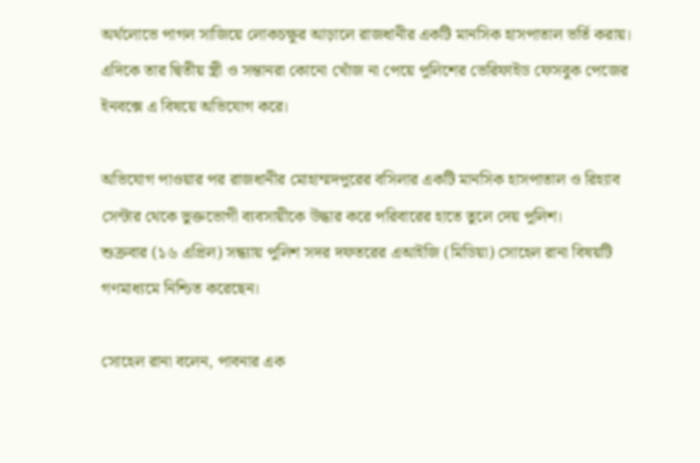অর্থলোভে পাগল সাজিয়ে লোকচক্ষুর আড়ালে রাজধানীর একটি মানসিক হাসপাতাল ভর্তি করায়। এদিকে তার দ্বিতীয় স্ত্রী ও সন্তানরা কোনো খোঁজ না পেয়ে পুলিশের ভেরিফাইড ফেসবুক পেজের ইনবক্সে এ বিষয়ে অভিযোগ করে।

অভিযোগ পাওয়ার পর রাজধানীর মোহাম্মদপুরের বসিলার একটি মানসিক হাসপাতাল ও রিহ্যাব সেন্টার থেকে ভুক্তভোগী ব্যবসায়ীকে উদ্ধার করে পরিবারের হাতে তুলে দেয় পুলিশ।
শুক্রবার (১৬ এপ্রিল) সন্ধ্যায় পুলিশ সদর দফতরের এআইজি (মিডিয়া) সোহেল রানা বিষয়টি গণমাধ্যমে নিশ্চিত করেছেন।

সোহেল রানা বলেন, পাবনার এক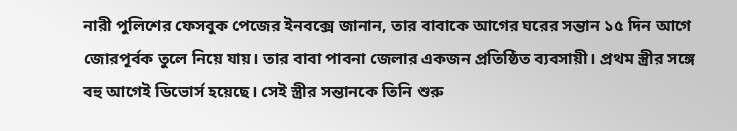নারী পুলিশের ফেসবুক পেজের ইনবক্সে জানান, তার বাবাকে আগের ঘরের সন্তান ১৫ দিন আগে জোরপূর্বক তুলে নিয়ে যায়। তার বাবা পাবনা জেলার একজন প্রতিষ্ঠিত ব্যবসায়ী। প্রথম স্ত্রীর সঙ্গে বহু আগেই ডিভোর্স হয়েছে। সেই স্ত্রীর সন্তান‌কে তি‌নি শুরু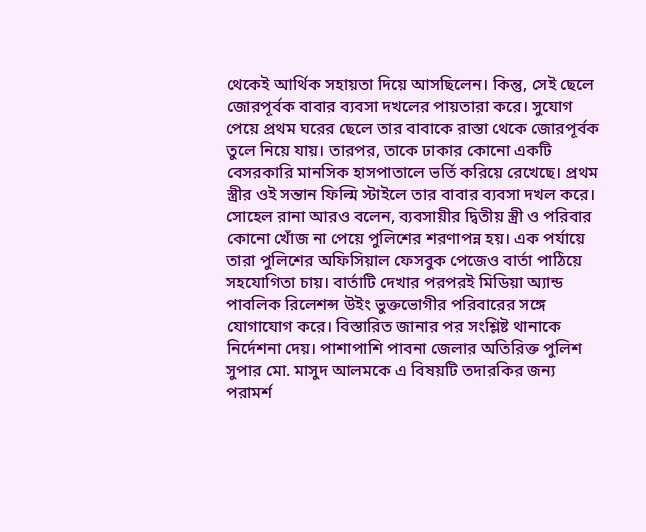থে‌কেই আর্থিক সহায়তা দি‌য়ে আসছিলেন। কিন্তু, সেই ছেলে জোরপূর্বক বাবার ব্যবসা দখলের পায়তারা করে। সুযোগ পেয়ে প্রথম ঘরের ছেলে তার বাবাকে রাস্তা থেকে জোরপূর্বক তুলে নিয়ে যায়। তারপর, তাকে ঢাকার কোনো একটি বেসরকারি মানসিক হাসপাতালে ভর্তি করিয়ে রেখেছে। প্রথম স্ত্রীর ওই সন্তান ফিল্মি স্টাইলে তার বাবার ব্যবসা দখল করে।
সোহেল রানা আরও বলেন, ব্যবসায়ীর দ্বিতীয় স্ত্রী ও পরিবার কোনো খোঁজ না পেয়ে পুলিশের শরণাপন্ন হয়। এক পর্যায়ে তারা পুলিশের অফিসিয়াল ফেসবুক পেজেও বার্তা পাঠিয়ে সহযোগিতা চায়। বার্তাটি দেখার পরপরই মিডিয়া অ্যান্ড পাবলিক রিলেশন্স উইং ভুক্তভোগীর পরিবারের সঙ্গে যোগাযোগ করে। বিস্তারিত জানার পর সংশ্লিষ্ট থানাকে নির্দেশনা দেয়। পাশাপাশি পাবনা জেলার অতিরিক্ত পুলিশ সুপার মো. মাসুদ আলমকে এ বিষয়টি তদারকির জন্য পরামর্শ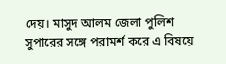দেয়। মাসুদ আলম জেলা পুলিশ সুপারের সঙ্গে পরামর্শ করে এ বিষয়ে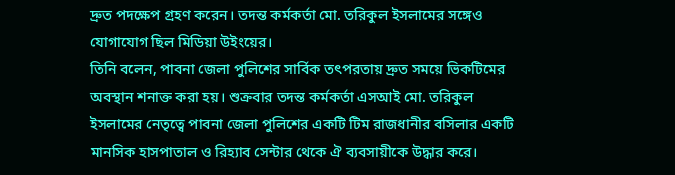দ্রুত পদক্ষেপ গ্রহণ করেন। তদন্ত কর্মকর্তা মো. তরিকুল ইসলামের সঙ্গেও যোগাযোগ ছিল মিডিয়া উইংয়ের।
তিনি বলেন, পাবনা জেলা পুলিশের সার্বিক তৎপরতায় দ্রুত সময়ে ভিকটিমের অবস্থান শনাক্ত করা হয়। শুক্রবার তদন্ত কর্মকর্তা এসআই মো. তরিকুল ইসলামের নেতৃত্বে পাবনা জেলা পুলিশের একটি টিম রাজধানীর বসিলার একটি মানসিক হাসপাতাল ও রিহ্যাব সেন্টার থেকে ঐ ব্যবসায়ীকে উদ্ধার করে।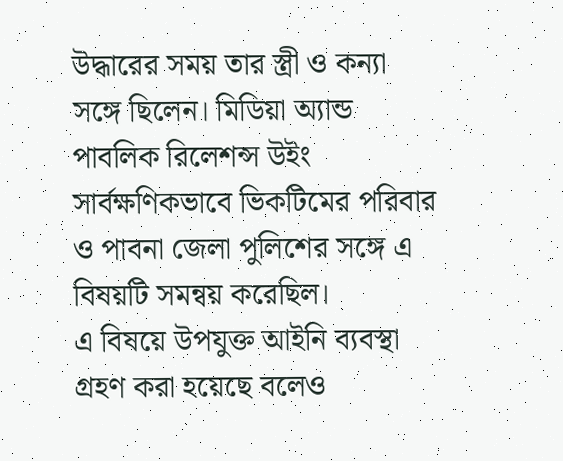উদ্ধারের সময় তার স্ত্রী ও কন্যা সঙ্গে ছিলেন। মিডিয়া অ্যান্ড পাবলিক রিলেশন্স উইং সার্বক্ষণিকভাবে ভিকটিমের পরিবার ও পাবনা জেলা পুলিশের সঙ্গে এ বিষয়টি সমন্বয় করেছিল।
এ বিষয়ে উপযুক্ত আইনি ব্যবস্থা গ্রহণ করা হয়েছে বলেও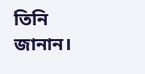তিনি জানান।